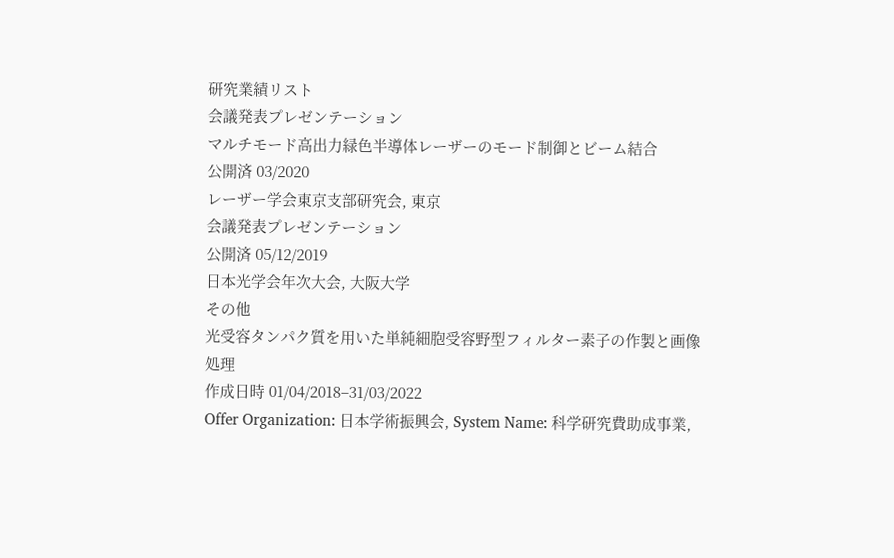研究業績リスト
会議発表プレゼンテーション
マルチモード高出力緑色半導体レーザーのモード制御とビーム結合
公開済 03/2020
レーザー学会東京支部研究会, 東京
会議発表プレゼンテーション
公開済 05/12/2019
日本光学会年次大会, 大阪大学
その他
光受容タンパク質を用いた単純細胞受容野型フィルター素子の作製と画像処理
作成日時 01/04/2018–31/03/2022
Offer Organization: 日本学術振興会, System Name: 科学研究費助成事業,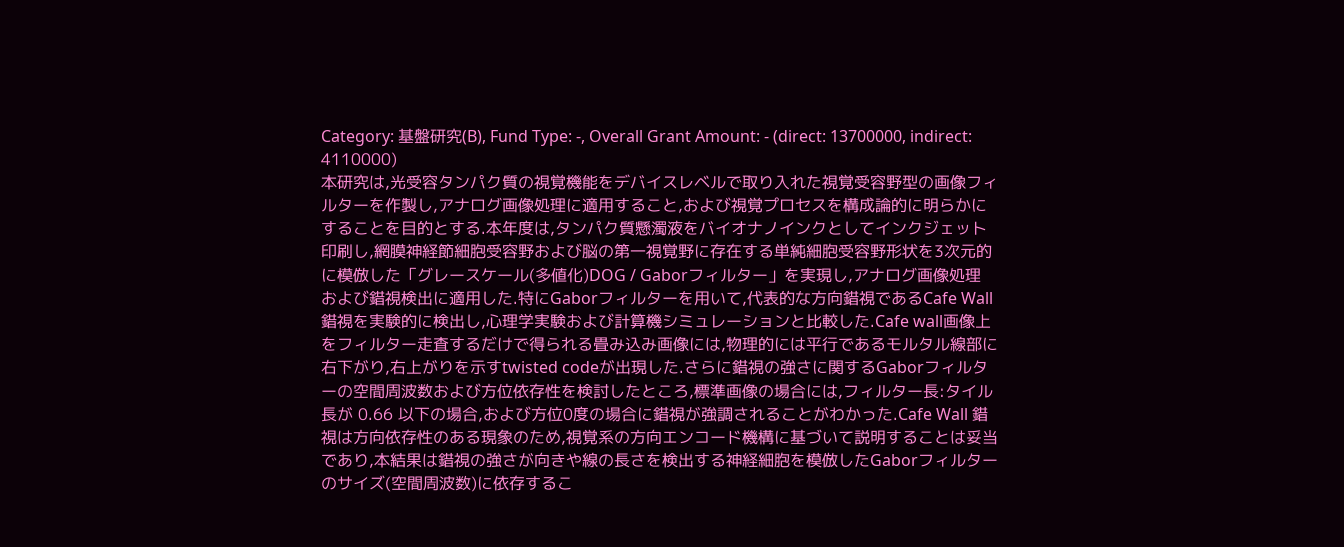Category: 基盤研究(B), Fund Type: -, Overall Grant Amount: - (direct: 13700000, indirect: 4110000)
本研究は,光受容タンパク質の視覚機能をデバイスレベルで取り入れた視覚受容野型の画像フィルターを作製し,アナログ画像処理に適用すること,および視覚プロセスを構成論的に明らかにすることを目的とする.本年度は,タンパク質懸濁液をバイオナノインクとしてインクジェット印刷し,網膜神経節細胞受容野および脳の第一視覚野に存在する単純細胞受容野形状を3次元的に模倣した「グレースケール(多値化)DOG / Gaborフィルター」を実現し,アナログ画像処理および錯視検出に適用した.特にGaborフィルターを用いて,代表的な方向錯視であるCafe Wall 錯視を実験的に検出し,心理学実験および計算機シミュレーションと比較した.Cafe wall画像上をフィルター走査するだけで得られる畳み込み画像には,物理的には平行であるモルタル線部に右下がり,右上がりを示すtwisted codeが出現した.さらに錯視の強さに関するGaborフィルターの空間周波数および方位依存性を検討したところ,標準画像の場合には,フィルター長:タイル長が 0.66 以下の場合,および方位0度の場合に錯視が強調されることがわかった.Cafe Wall 錯視は方向依存性のある現象のため,視覚系の方向エンコード機構に基づいて説明することは妥当であり,本結果は錯視の強さが向きや線の長さを検出する神経細胞を模倣したGaborフィルターのサイズ(空間周波数)に依存するこ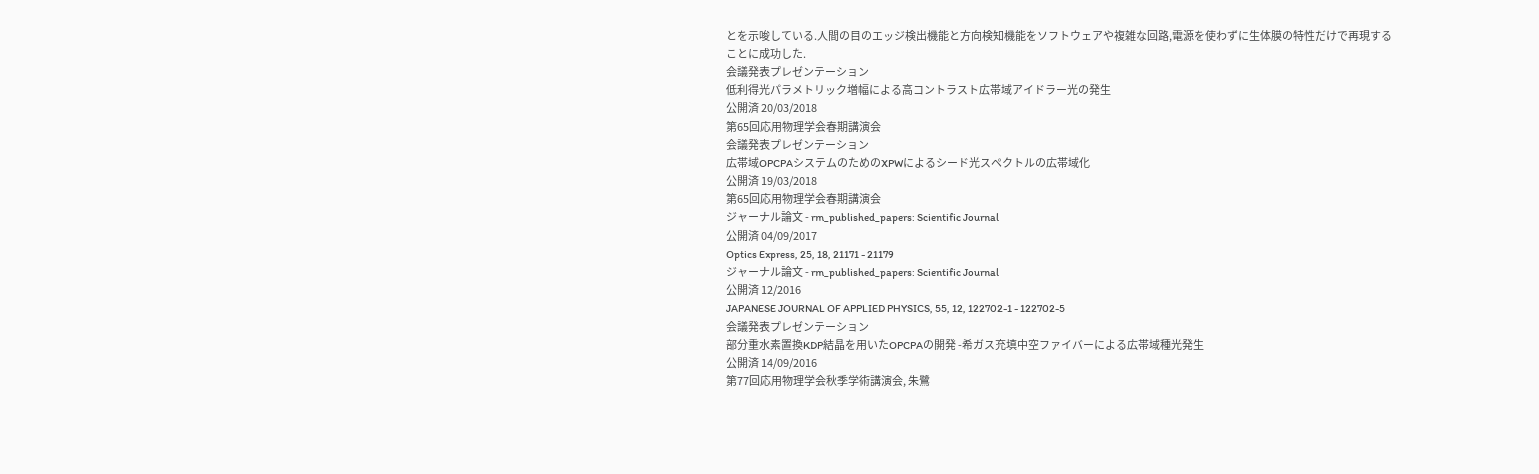とを示唆している.人間の目のエッジ検出機能と方向検知機能をソフトウェアや複雑な回路,電源を使わずに生体膜の特性だけで再現することに成功した.
会議発表プレゼンテーション
低利得光パラメトリック増幅による高コントラスト広帯域アイドラー光の発生
公開済 20/03/2018
第65回応用物理学会春期講演会
会議発表プレゼンテーション
広帯域OPCPAシステムのためのXPWによるシード光スペクトルの広帯域化
公開済 19/03/2018
第65回応用物理学会春期講演会
ジャーナル論文 - rm_published_papers: Scientific Journal
公開済 04/09/2017
Optics Express, 25, 18, 21171 - 21179
ジャーナル論文 - rm_published_papers: Scientific Journal
公開済 12/2016
JAPANESE JOURNAL OF APPLIED PHYSICS, 55, 12, 122702-1 - 122702-5
会議発表プレゼンテーション
部分重水素置換KDP結晶を用いたOPCPAの開発 -希ガス充填中空ファイバーによる広帯域種光発生
公開済 14/09/2016
第77回応用物理学会秋季学術講演会, 朱鷺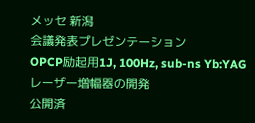メッセ 新潟
会議発表プレゼンテーション
OPCP励起用1J, 100Hz, sub-ns Yb:YAGレーザー増幅器の開発
公開済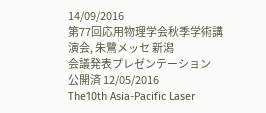14/09/2016
第77回応用物理学会秋季学術講演会, 朱鷺メッセ 新潟
会議発表プレゼンテーション
公開済 12/05/2016
The10th Asia-Pacific Laser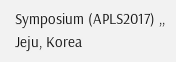Symposium (APLS2017) ,, Jeju, Korea